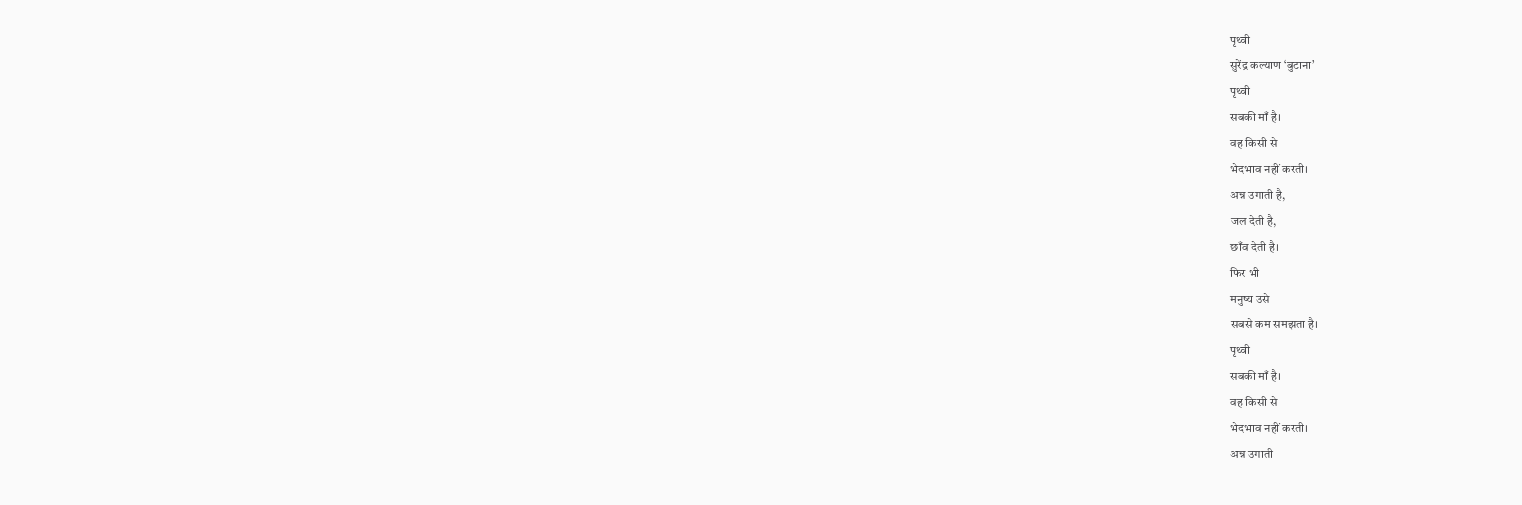पृथ्वी
सुरेंद्र कल्याण ‘बुटाना’
पृथ्वी
सबकी माँ है।
वह किसी से
भेदभाव नहीं करती।
अन्न उगाती है,
जल देती है,
छाँव देती है।
फिर भी
मनुष्य उसे
सबसे कम समझता है।
पृथ्वी
सबकी माँ है।
वह किसी से
भेदभाव नहीं करती।
अन्न उगाती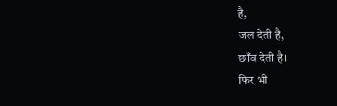है,
जल देती है,
छाँव देती है।
फिर भी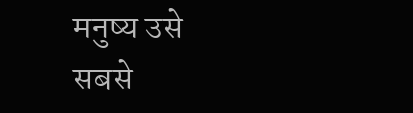मनुष्य उसे
सबसे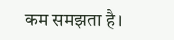कम समझता है।